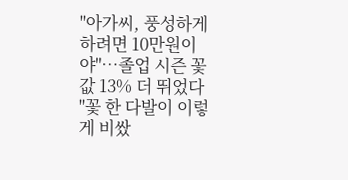"아가씨, 풍성하게 하려면 10만원이야"…졸업 시즌 꽃값 13% 더 뛰었다
"꽃 한 다발이 이렇게 비쌌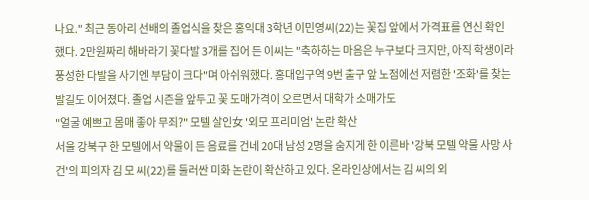나요." 최근 동아리 선배의 졸업식을 찾은 홍익대 3학년 이민영씨(22)는 꽃집 앞에서 가격표를 연신 확인했다. 2만원짜리 해바라기 꽃다발 3개를 집어 든 이씨는 "축하하는 마음은 누구보다 크지만, 아직 학생이라 풍성한 다발을 사기엔 부담이 크다"며 아쉬워했다. 홍대입구역 9번 출구 앞 노점에선 저렴한 '조화'를 찾는 발길도 이어졌다. 졸업 시즌을 앞두고 꽃 도매가격이 오르면서 대학가 소매가도
"얼굴 예쁘고 몸매 좋아 무죄?" 모텔 살인女 '외모 프리미엄' 논란 확산
서울 강북구 한 모텔에서 약물이 든 음료를 건네 20대 남성 2명을 숨지게 한 이른바 '강북 모텔 약물 사망 사건'의 피의자 김 모 씨(22)를 둘러싼 미화 논란이 확산하고 있다. 온라인상에서는 김 씨의 외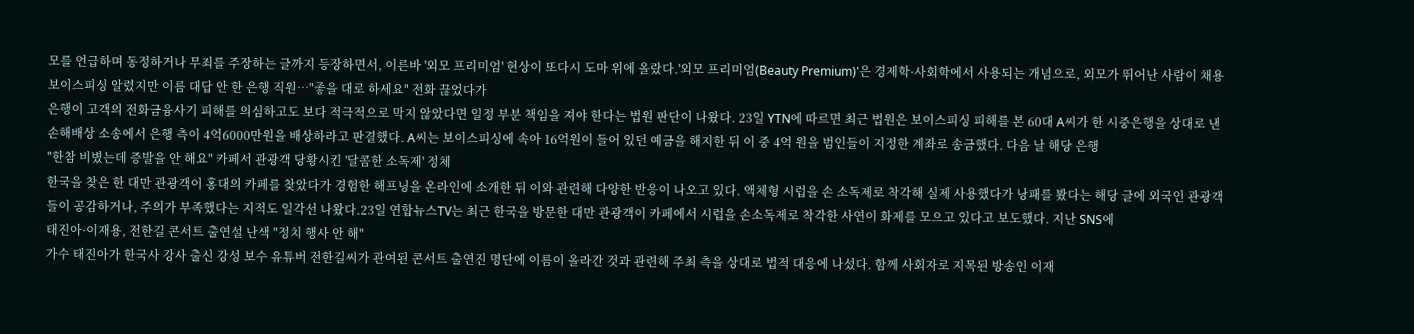모를 언급하며 동정하거나 무죄를 주장하는 글까지 등장하면서, 이른바 '외모 프리미엄' 현상이 또다시 도마 위에 올랐다.'외모 프리미엄(Beauty Premium)'은 경제학·사회학에서 사용되는 개념으로, 외모가 뛰어난 사람이 채용
보이스피싱 알렸지만 이름 대답 안 한 은행 직원…"좋을 대로 하세요" 전화 끊었다가
은행이 고객의 전화금융사기 피해를 의심하고도 보다 적극적으로 막지 않았다면 일정 부분 책임을 져야 한다는 법원 판단이 나왔다. 23일 YTN에 따르면 최근 법원은 보이스피싱 피해를 본 60대 A씨가 한 시중은행을 상대로 낸 손해배상 소송에서 은행 측이 4억6000만원을 배상하라고 판결했다. A씨는 보이스피싱에 속아 16억원이 들어 있던 예금을 해지한 뒤 이 중 4억 원을 범인들이 지정한 계좌로 송금했다. 다음 날 해당 은행
"한참 비볐는데 증발을 안 해요" 카페서 관광객 당황시킨 '달콤한 소독제' 정체
한국을 찾은 한 대만 관광객이 홍대의 카페를 찾았다가 경험한 해프닝을 온라인에 소개한 뒤 이와 관련해 다양한 반응이 나오고 있다. 액체형 시럽을 손 소독제로 착각해 실제 사용했다가 낭패를 봤다는 해당 글에 외국인 관광객들이 공감하거나, 주의가 부족했다는 지적도 일각선 나왔다.23일 연합뉴스TV는 최근 한국을 방문한 대만 관광객이 카페에서 시럽을 손소독제로 착각한 사연이 화제를 모으고 있다고 보도했다. 지난 SNS에
태진아·이재용, 전한길 콘서트 출연설 난색 "정치 행사 안 해"
가수 태진아가 한국사 강사 출신 강성 보수 유튜버 전한길씨가 관여된 콘서트 출연진 명단에 이름이 올라간 것과 관련해 주최 측을 상대로 법적 대응에 나섰다. 함께 사회자로 지목된 방송인 이재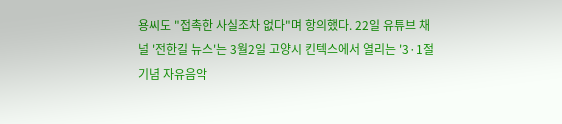용씨도 "접촉한 사실조차 없다"며 항의했다. 22일 유튜브 채널 '전한길 뉴스'는 3월2일 고양시 킨텍스에서 열리는 '3·1절 기념 자유음악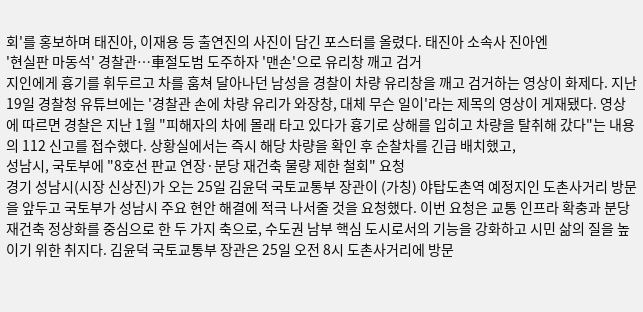회'를 홍보하며 태진아, 이재용 등 출연진의 사진이 담긴 포스터를 올렸다. 태진아 소속사 진아엔
'현실판 마동석' 경찰관…車절도범 도주하자 '맨손'으로 유리창 깨고 검거
지인에게 흉기를 휘두르고 차를 훔쳐 달아나던 남성을 경찰이 차량 유리창을 깨고 검거하는 영상이 화제다. 지난 19일 경찰청 유튜브에는 '경찰관 손에 차량 유리가 와장창, 대체 무슨 일이'라는 제목의 영상이 게재됐다. 영상에 따르면 경찰은 지난 1월 "피해자의 차에 몰래 타고 있다가 흉기로 상해를 입히고 차량을 탈취해 갔다"는 내용의 112 신고를 접수했다. 상황실에서는 즉시 해당 차량을 확인 후 순찰차를 긴급 배치했고,
성남시, 국토부에 "8호선 판교 연장·분당 재건축 물량 제한 철회" 요청
경기 성남시(시장 신상진)가 오는 25일 김윤덕 국토교통부 장관이 (가칭) 야탑도촌역 예정지인 도촌사거리 방문을 앞두고 국토부가 성남시 주요 현안 해결에 적극 나서줄 것을 요청했다. 이번 요청은 교통 인프라 확충과 분당 재건축 정상화를 중심으로 한 두 가지 축으로, 수도권 남부 핵심 도시로서의 기능을 강화하고 시민 삶의 질을 높이기 위한 취지다. 김윤덕 국토교통부 장관은 25일 오전 8시 도촌사거리에 방문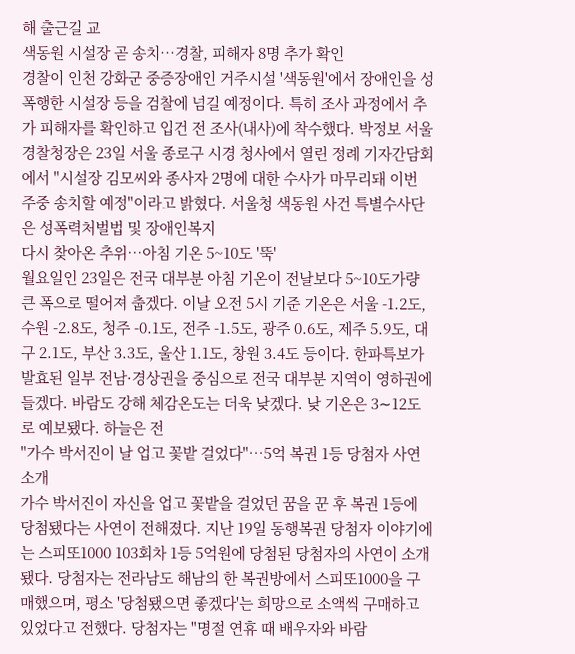해 출근길 교
색동원 시설장 곧 송치…경찰, 피해자 8명 추가 확인
경찰이 인천 강화군 중증장애인 거주시설 '색동원'에서 장애인을 성폭행한 시설장 등을 검찰에 넘길 예정이다. 특히 조사 과정에서 추가 피해자를 확인하고 입건 전 조사(내사)에 착수했다. 박정보 서울경찰청장은 23일 서울 종로구 시경 청사에서 열린 정례 기자간담회에서 "시설장 김모씨와 종사자 2명에 대한 수사가 마무리돼 이번 주중 송치할 예정"이라고 밝혔다. 서울청 색동원 사건 특별수사단은 성폭력처벌법 및 장애인복지
다시 찾아온 추위…아침 기온 5~10도 '뚝'
월요일인 23일은 전국 대부분 아침 기온이 전날보다 5~10도가량 큰 폭으로 떨어져 춥겠다. 이날 오전 5시 기준 기온은 서울 -1.2도, 수원 -2.8도, 청주 -0.1도, 전주 -1.5도, 광주 0.6도, 제주 5.9도, 대구 2.1도, 부산 3.3도, 울산 1.1도, 창원 3.4도 등이다. 한파특보가 발효된 일부 전남·경상권을 중심으로 전국 대부분 지역이 영하권에 들겠다. 바람도 강해 체감온도는 더욱 낮겠다. 낮 기온은 3∼12도로 예보됐다. 하늘은 전
"가수 박서진이 날 업고 꽃밭 걸었다"…5억 복권 1등 당첨자 사연 소개
가수 박서진이 자신을 업고 꽃밭을 걸었던 꿈을 꾼 후 복권 1등에 당첨됐다는 사연이 전해졌다. 지난 19일 동행복권 당첨자 이야기에는 스피또1000 103회차 1등 5억원에 당첨된 당첨자의 사연이 소개됐다. 당첨자는 전라남도 해남의 한 복권방에서 스피또1000을 구매했으며, 평소 '당첨됐으면 좋겠다'는 희망으로 소액씩 구매하고 있었다고 전했다. 당첨자는 "명절 연휴 때 배우자와 바람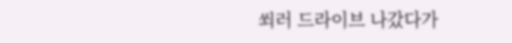쐬러 드라이브 나갔다가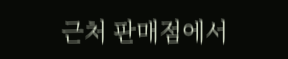근처 판매점에서